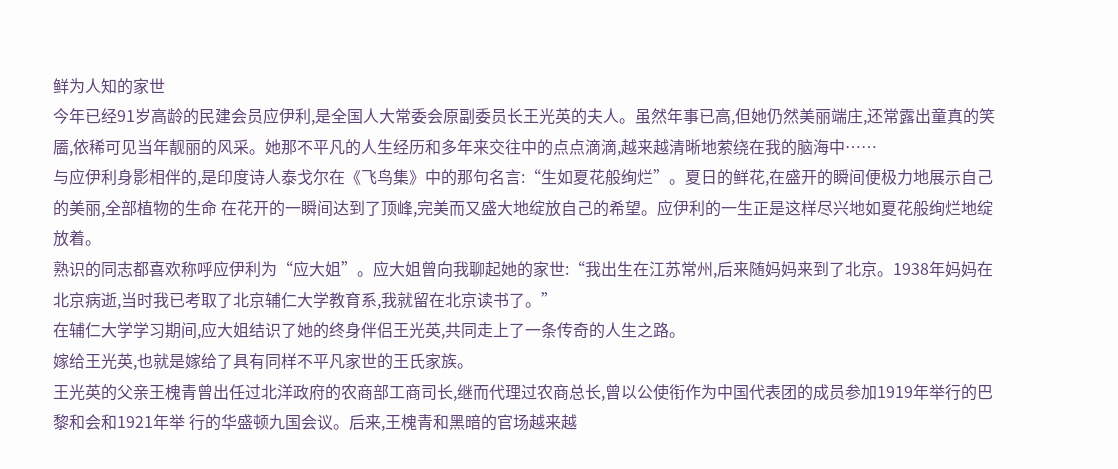鲜为人知的家世
今年已经91岁高龄的民建会员应伊利,是全国人大常委会原副委员长王光英的夫人。虽然年事已高,但她仍然美丽端庄,还常露出童真的笑靥,依稀可见当年靓丽的风采。她那不平凡的人生经历和多年来交往中的点点滴滴,越来越清晰地萦绕在我的脑海中……
与应伊利身影相伴的,是印度诗人泰戈尔在《飞鸟集》中的那句名言:“生如夏花般绚烂”。夏日的鲜花,在盛开的瞬间便极力地展示自己的美丽,全部植物的生命 在花开的一瞬间达到了顶峰,完美而又盛大地绽放自己的希望。应伊利的一生正是这样尽兴地如夏花般绚烂地绽放着。
熟识的同志都喜欢称呼应伊利为“应大姐”。应大姐曾向我聊起她的家世:“我出生在江苏常州,后来随妈妈来到了北京。1938年妈妈在北京病逝,当时我已考取了北京辅仁大学教育系,我就留在北京读书了。”
在辅仁大学学习期间,应大姐结识了她的终身伴侣王光英,共同走上了一条传奇的人生之路。
嫁给王光英,也就是嫁给了具有同样不平凡家世的王氏家族。
王光英的父亲王槐青曾出任过北洋政府的农商部工商司长,继而代理过农商总长,曾以公使衔作为中国代表团的成员参加1919年举行的巴黎和会和1921年举 行的华盛顿九国会议。后来,王槐青和黑暗的官场越来越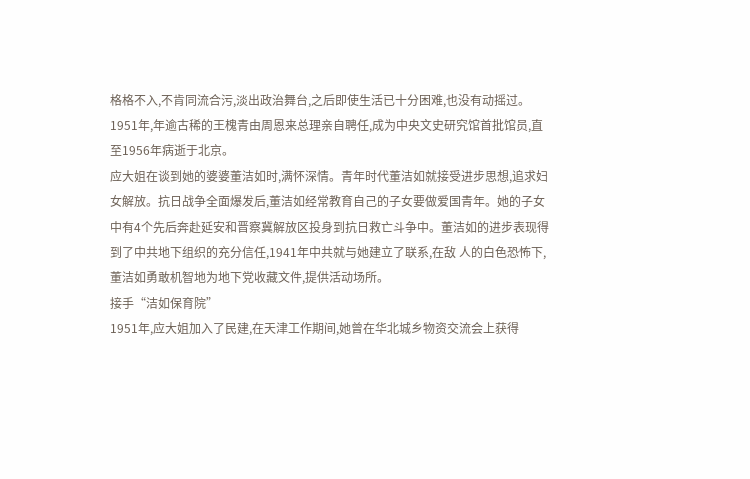格格不入,不肯同流合污,淡出政治舞台,之后即使生活已十分困难,也没有动摇过。
1951年,年逾古稀的王槐青由周恩来总理亲自聘任,成为中央文史研究馆首批馆员,直至1956年病逝于北京。
应大姐在谈到她的婆婆董洁如时,满怀深情。青年时代董洁如就接受进步思想,追求妇女解放。抗日战争全面爆发后,董洁如经常教育自己的子女要做爱国青年。她的子女中有4个先后奔赴延安和晋察冀解放区投身到抗日救亡斗争中。董洁如的进步表现得到了中共地下组织的充分信任,1941年中共就与她建立了联系,在敌 人的白色恐怖下,董洁如勇敢机智地为地下党收藏文件,提供活动场所。
接手“洁如保育院”
1951年,应大姐加入了民建,在天津工作期间,她曾在华北城乡物资交流会上获得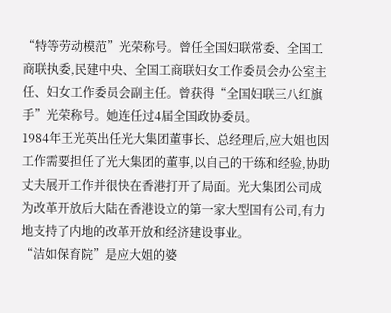“特等劳动模范”光荣称号。曾任全国妇联常委、全国工商联执委,民建中央、全国工商联妇女工作委员会办公室主任、妇女工作委员会副主任。曾获得“全国妇联三八红旗手”光荣称号。她连任过4届全国政协委员。
1984年王光英出任光大集团董事长、总经理后,应大姐也因工作需要担任了光大集团的董事,以自己的干练和经验,协助丈夫展开工作并很快在香港打开了局面。光大集团公司成为改革开放后大陆在香港设立的第一家大型国有公司,有力地支持了内地的改革开放和经济建设事业。
“洁如保育院”是应大姐的婆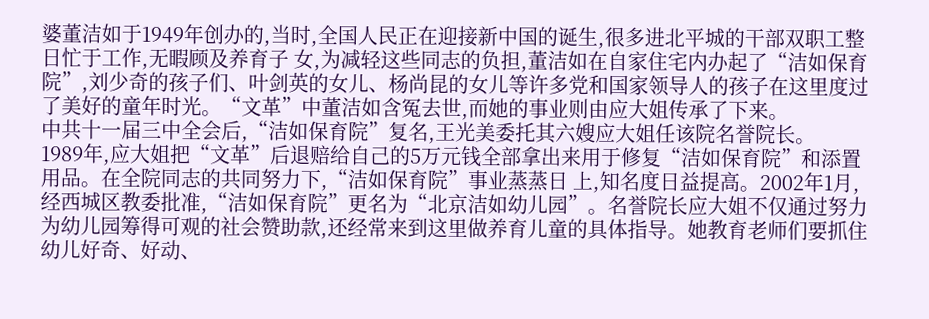婆董洁如于1949年创办的,当时,全国人民正在迎接新中国的诞生,很多进北平城的干部双职工整日忙于工作,无暇顾及养育子 女,为减轻这些同志的负担,董洁如在自家住宅内办起了“洁如保育院”,刘少奇的孩子们、叶剑英的女儿、杨尚昆的女儿等许多党和国家领导人的孩子在这里度过了美好的童年时光。“文革”中董洁如含冤去世,而她的事业则由应大姐传承了下来。
中共十一届三中全会后,“洁如保育院”复名,王光美委托其六嫂应大姐任该院名誉院长。
1989年,应大姐把“文革”后退赔给自己的5万元钱全部拿出来用于修复“洁如保育院”和添置用品。在全院同志的共同努力下,“洁如保育院”事业蒸蒸日 上,知名度日益提高。2002年1月,经西城区教委批准,“洁如保育院”更名为“北京洁如幼儿园”。名誉院长应大姐不仅通过努力为幼儿园筹得可观的社会赞助款,还经常来到这里做养育儿童的具体指导。她教育老师们要抓住幼儿好奇、好动、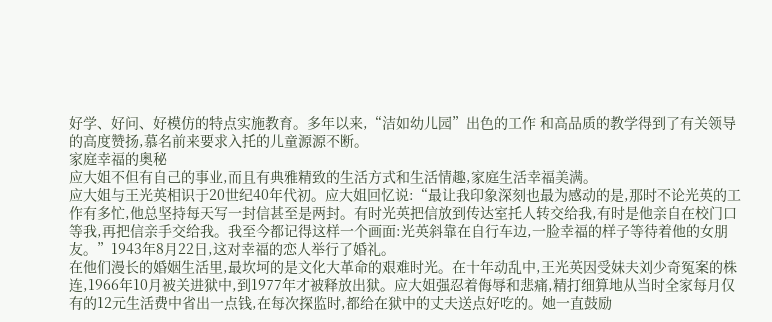好学、好问、好模仿的特点实施教育。多年以来,“洁如幼儿园”出色的工作 和高品质的教学得到了有关领导的高度赞扬,慕名前来要求入托的儿童源源不断。
家庭幸福的奥秘
应大姐不但有自己的事业,而且有典雅精致的生活方式和生活情趣,家庭生活幸福美满。
应大姐与王光英相识于20世纪40年代初。应大姐回忆说:“最让我印象深刻也最为感动的是,那时不论光英的工作有多忙,他总坚持每天写一封信甚至是两封。有时光英把信放到传达室托人转交给我,有时是他亲自在校门口等我,再把信亲手交给我。我至今都记得这样一个画面:光英斜靠在自行车边,一脸幸福的样子等待着他的女朋友。”1943年8月22日,这对幸福的恋人举行了婚礼。
在他们漫长的婚姻生活里,最坎坷的是文化大革命的艰难时光。在十年动乱中,王光英因受妹夫刘少奇冤案的株连,1966年10月被关进狱中,到1977年才被释放出狱。应大姐强忍着侮辱和悲痛,精打细算地从当时全家每月仅有的12元生活费中省出一点钱,在每次探监时,都给在狱中的丈夫送点好吃的。她一直鼓励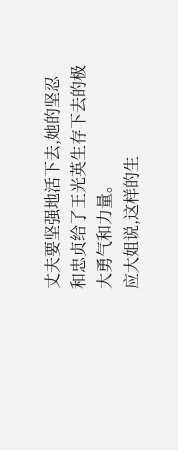丈夫要坚强地活下去,她的坚忍和忠贞给了王光英生存下去的极大勇气和力量。
应大姐说,这样的生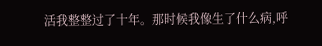活我整整过了十年。那时候我像生了什么病,呼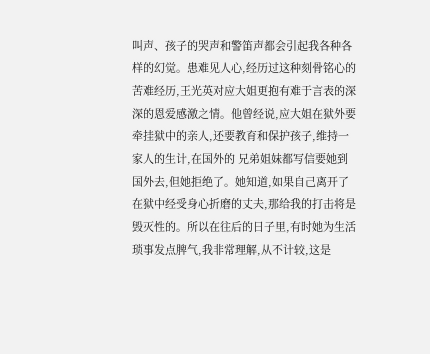叫声、孩子的哭声和警笛声都会引起我各种各样的幻觉。患难见人心,经历过这种刻骨铭心的苦难经历,王光英对应大姐更抱有难于言表的深深的恩爱感激之情。他曾经说,应大姐在狱外要牵挂狱中的亲人,还要教育和保护孩子,维持一家人的生计,在国外的 兄弟姐妹都写信要她到国外去,但她拒绝了。她知道,如果自己离开了在狱中经受身心折磨的丈夫,那给我的打击将是毁灭性的。所以在往后的日子里,有时她为生活琐事发点脾气,我非常理解,从不计较,这是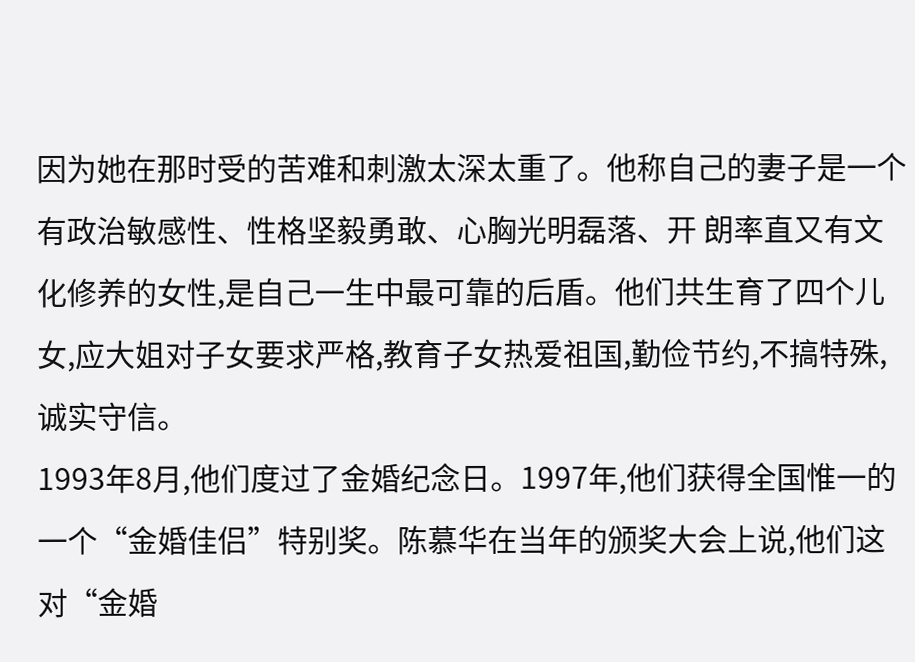因为她在那时受的苦难和刺激太深太重了。他称自己的妻子是一个有政治敏感性、性格坚毅勇敢、心胸光明磊落、开 朗率直又有文化修养的女性,是自己一生中最可靠的后盾。他们共生育了四个儿女,应大姐对子女要求严格,教育子女热爱祖国,勤俭节约,不搞特殊,诚实守信。
1993年8月,他们度过了金婚纪念日。1997年,他们获得全国惟一的一个“金婚佳侣”特别奖。陈慕华在当年的颁奖大会上说,他们这对“金婚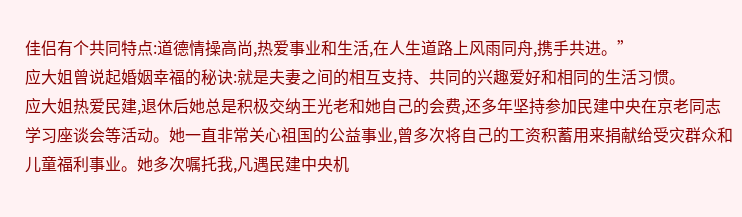佳侣有个共同特点:道德情操高尚,热爱事业和生活,在人生道路上风雨同舟,携手共进。”
应大姐曾说起婚姻幸福的秘诀:就是夫妻之间的相互支持、共同的兴趣爱好和相同的生活习惯。
应大姐热爱民建,退休后她总是积极交纳王光老和她自己的会费,还多年坚持参加民建中央在京老同志学习座谈会等活动。她一直非常关心祖国的公益事业,曾多次将自己的工资积蓄用来捐献给受灾群众和儿童福利事业。她多次嘱托我,凡遇民建中央机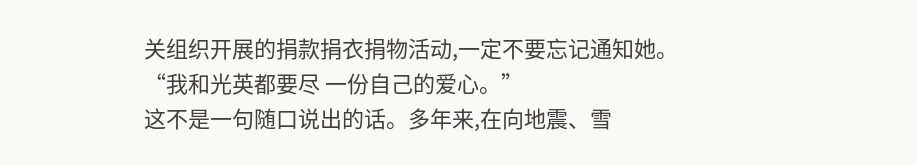关组织开展的捐款捐衣捐物活动,一定不要忘记通知她。“我和光英都要尽 一份自己的爱心。”
这不是一句随口说出的话。多年来,在向地震、雪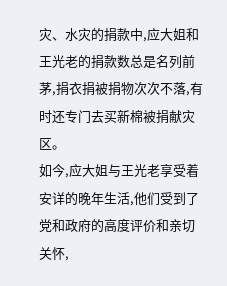灾、水灾的捐款中,应大姐和王光老的捐款数总是名列前茅,捐衣捐被捐物次次不落,有时还专门去买新棉被捐献灾区。
如今,应大姐与王光老享受着安详的晚年生活,他们受到了党和政府的高度评价和亲切关怀,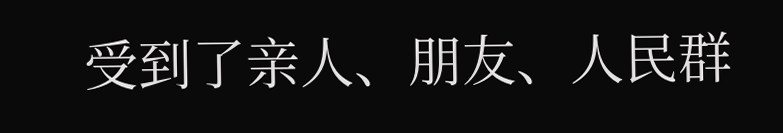受到了亲人、朋友、人民群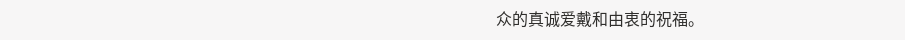众的真诚爱戴和由衷的祝福。